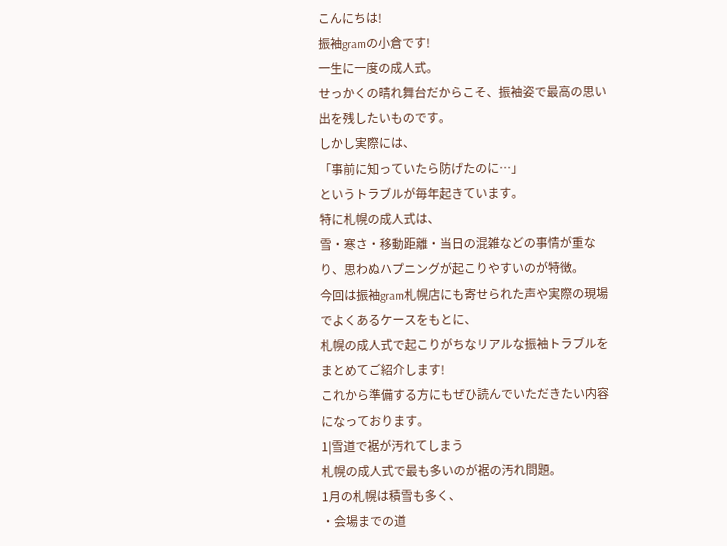こんにちは!
振袖gramの小倉です!
一生に一度の成人式。
せっかくの晴れ舞台だからこそ、振袖姿で最高の思い出を残したいものです。
しかし実際には、
「事前に知っていたら防げたのに…」
というトラブルが毎年起きています。
特に札幌の成人式は、
雪・寒さ・移動距離・当日の混雑などの事情が重なり、思わぬハプニングが起こりやすいのが特徴。
今回は振袖gram札幌店にも寄せられた声や実際の現場でよくあるケースをもとに、
札幌の成人式で起こりがちなリアルな振袖トラブルをまとめてご紹介します!
これから準備する方にもぜひ読んでいただきたい内容になっております。
1|雪道で裾が汚れてしまう
札幌の成人式で最も多いのが裾の汚れ問題。
1月の札幌は積雪も多く、
・会場までの道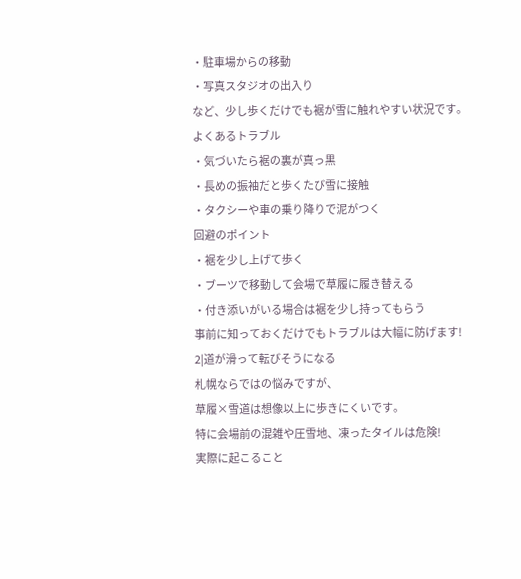・駐車場からの移動
・写真スタジオの出入り
など、少し歩くだけでも裾が雪に触れやすい状況です。
よくあるトラブル
・気づいたら裾の裏が真っ黒
・長めの振袖だと歩くたび雪に接触
・タクシーや車の乗り降りで泥がつく
回避のポイント
・裾を少し上げて歩く
・ブーツで移動して会場で草履に履き替える
・付き添いがいる場合は裾を少し持ってもらう
事前に知っておくだけでもトラブルは大幅に防げます!
2|道が滑って転びそうになる
札幌ならではの悩みですが、
草履×雪道は想像以上に歩きにくいです。
特に会場前の混雑や圧雪地、凍ったタイルは危険!
実際に起こること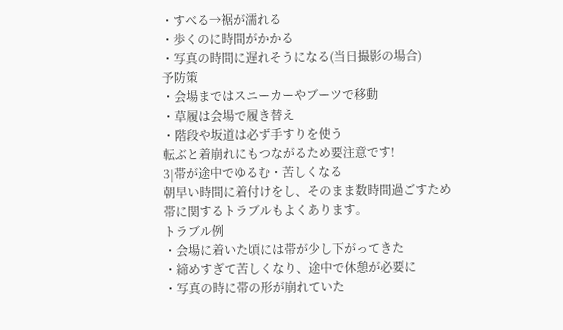・すべる→裾が濡れる
・歩くのに時間がかかる
・写真の時間に遅れそうになる(当日撮影の場合)
予防策
・会場まではスニーカーやブーツで移動
・草履は会場で履き替え
・階段や坂道は必ず手すりを使う
転ぶと着崩れにもつながるため要注意です!
3|帯が途中でゆるむ・苦しくなる
朝早い時間に着付けをし、そのまま数時間過ごすため
帯に関するトラブルもよくあります。
トラブル例
・会場に着いた頃には帯が少し下がってきた
・締めすぎて苦しくなり、途中で休憩が必要に
・写真の時に帯の形が崩れていた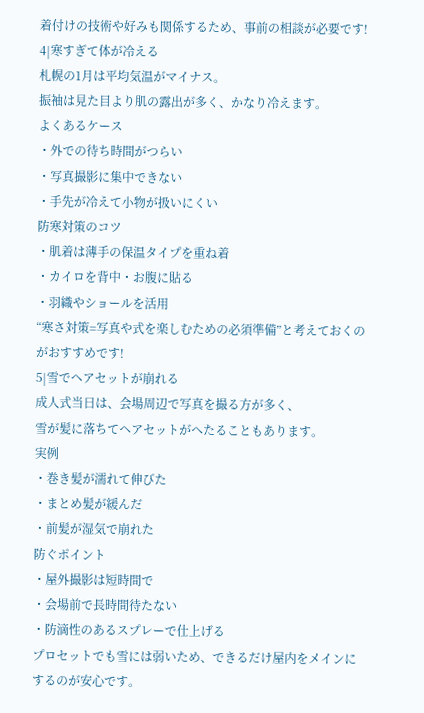着付けの技術や好みも関係するため、事前の相談が必要です!
4|寒すぎて体が冷える
札幌の1月は平均気温がマイナス。
振袖は見た目より肌の露出が多く、かなり冷えます。
よくあるケース
・外での待ち時間がつらい
・写真撮影に集中できない
・手先が冷えて小物が扱いにくい
防寒対策のコツ
・肌着は薄手の保温タイプを重ね着
・カイロを背中・お腹に貼る
・羽織やショールを活用
“寒さ対策=写真や式を楽しむための必須準備”と考えておくのがおすすめです!
5|雪でヘアセットが崩れる
成人式当日は、会場周辺で写真を撮る方が多く、
雪が髪に落ちてヘアセットがへたることもあります。
実例
・巻き髪が濡れて伸びた
・まとめ髪が緩んだ
・前髪が湿気で崩れた
防ぐポイント
・屋外撮影は短時間で
・会場前で長時間待たない
・防滴性のあるスプレーで仕上げる
プロセットでも雪には弱いため、できるだけ屋内をメインにするのが安心です。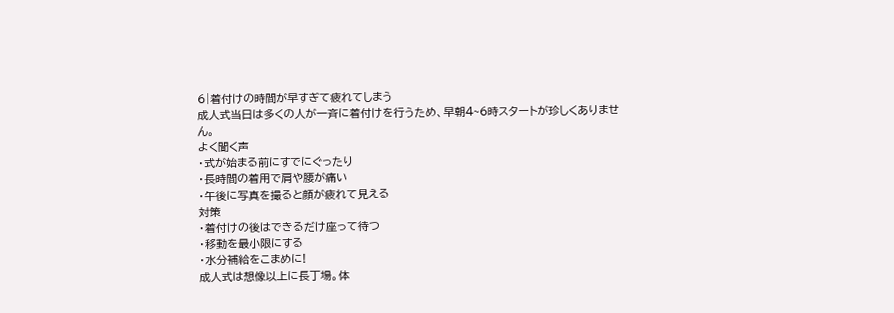6|着付けの時間が早すぎて疲れてしまう
成人式当日は多くの人が一斉に着付けを行うため、早朝4~6時スタートが珍しくありません。
よく聞く声
・式が始まる前にすでにぐったり
・長時間の着用で肩や腰が痛い
・午後に写真を撮ると顔が疲れて見える
対策
・着付けの後はできるだけ座って待つ
・移動を最小限にする
・水分補給をこまめに!
成人式は想像以上に長丁場。体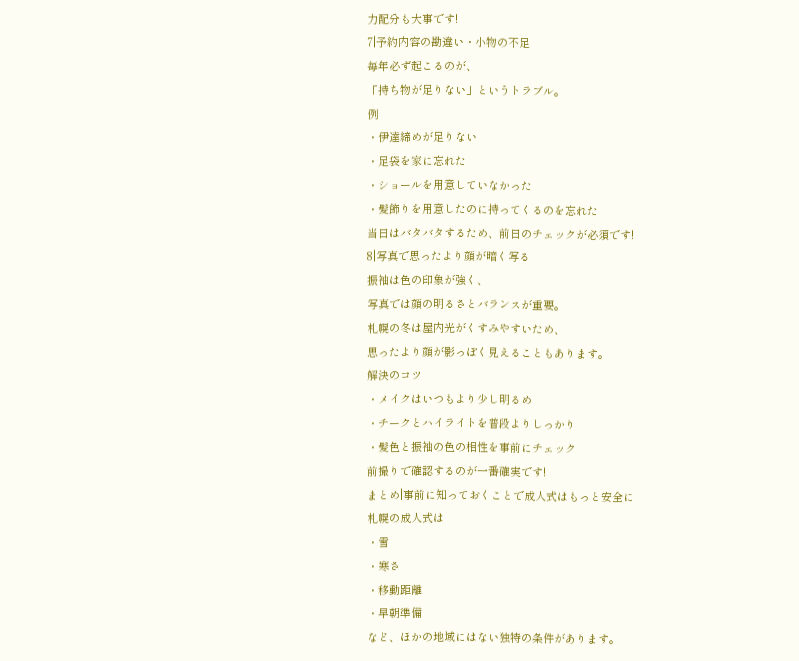力配分も大事です!
7|予約内容の勘違い・小物の不足
毎年必ず起こるのが、
「持ち物が足りない」というトラブル。
例
・伊達締めが足りない
・足袋を家に忘れた
・ショールを用意していなかった
・髪飾りを用意したのに持ってくるのを忘れた
当日はバタバタするため、前日のチェックが必須です!
8|写真で思ったより顔が暗く写る
振袖は色の印象が強く、
写真では顔の明るさとバランスが重要。
札幌の冬は屋内光がくすみやすいため、
思ったより顔が影っぽく見えることもあります。
解決のコツ
・メイクはいつもより少し明るめ
・チークとハイライトを普段よりしっかり
・髪色と振袖の色の相性を事前にチェック
前撮りで確認するのが一番確実です!
まとめ|事前に知っておくことで成人式はもっと安全に
札幌の成人式は
・雪
・寒さ
・移動距離
・早朝準備
など、ほかの地域にはない独特の条件があります。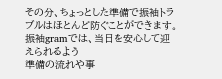その分、ちょっとした準備で振袖トラブルはほとんど防ぐことができます。
振袖gramでは、当日を安心して迎えられるよう
準備の流れや事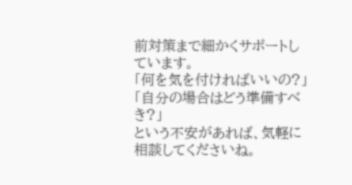前対策まで細かくサポートしています。
「何を気を付ければいいの?」
「自分の場合はどう準備すべき?」
という不安があれば、気軽に相談してくださいね。